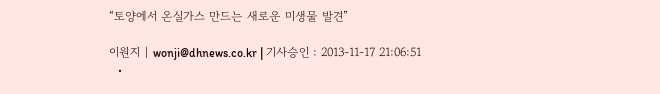“토양에서 온실가스 만드는 새로운 미생물 발견”

이원지 | wonji@dhnews.co.kr | 기사승인 : 2013-11-17 21:06:51
  •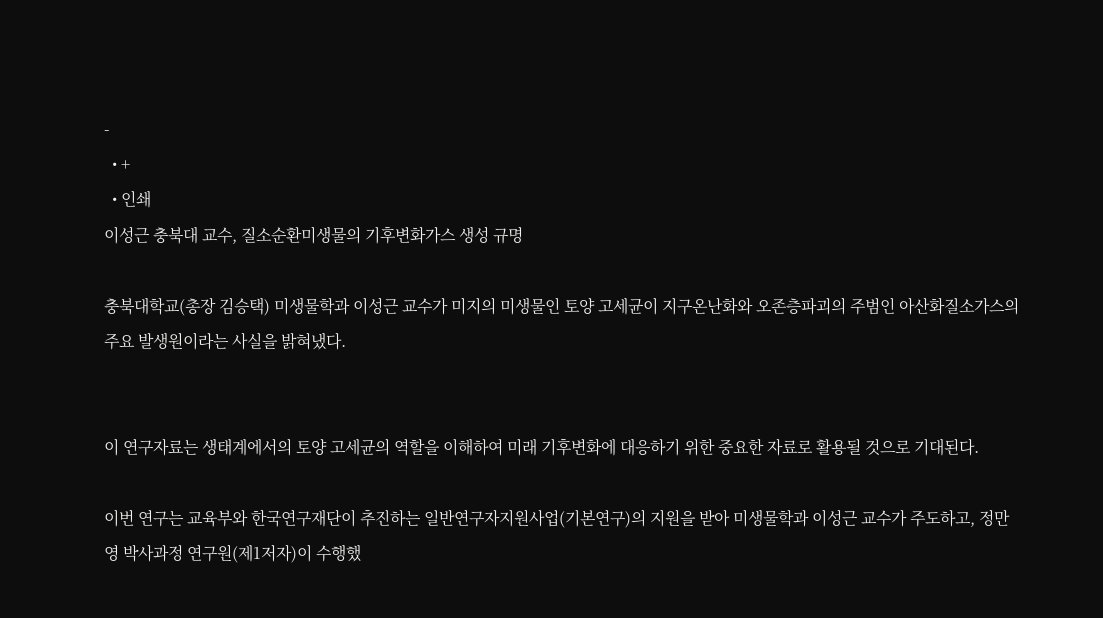-
  • +
  • 인쇄
이성근 충북대 교수, 질소순환미생물의 기후변화가스 생성 규명

충북대학교(총장 김승택) 미생물학과 이성근 교수가 미지의 미생물인 토양 고세균이 지구온난화와 오존층파괴의 주범인 아산화질소가스의 주요 발생원이라는 사실을 밝혀냈다.


이 연구자료는 생태계에서의 토양 고세균의 역할을 이해하여 미래 기후변화에 대응하기 위한 중요한 자료로 활용될 것으로 기대된다.

이번 연구는 교육부와 한국연구재단이 추진하는 일반연구자지원사업(기본연구)의 지원을 받아 미생물학과 이성근 교수가 주도하고, 정만영 박사과정 연구원(제1저자)이 수행했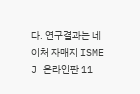다. 연구결과는 네이처 자매지 ISME J 온라인판 11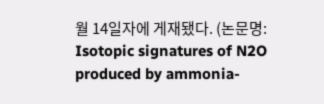월 14일자에 게재됐다. (논문명: Isotopic signatures of N2O produced by ammonia-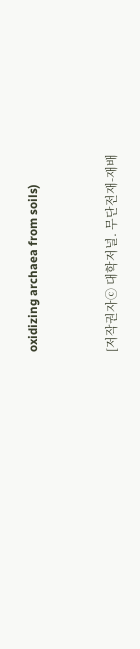oxidizing archaea from soils)


[저작권자ⓒ 대학저널. 무단전재-재배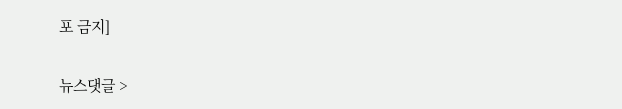포 금지]

뉴스댓글 >